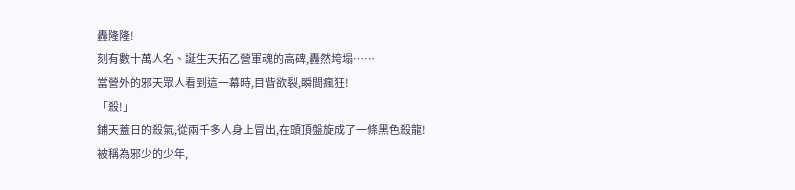轟隆隆!
刻有數十萬人名、誕生天拓乙營軍魂的高碑,轟然垮塌……
當營外的邪天眾人看到這一幕時,目眥欲裂,瞬間瘋狂!
「殺!」
鋪天蓋日的殺氣,從兩千多人身上冒出,在頭頂盤旋成了一條黑色殺龍!
被稱為邪少的少年,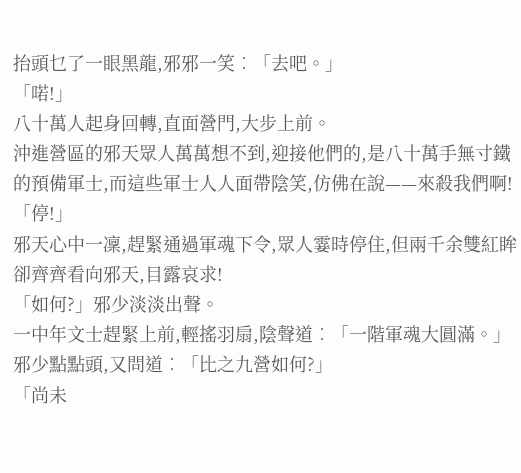抬頭乜了一眼黑龍,邪邪一笑︰「去吧。」
「喏!」
八十萬人起身回轉,直面營門,大步上前。
沖進營區的邪天眾人萬萬想不到,迎接他們的,是八十萬手無寸鐵的預備軍士,而這些軍士人人面帶陰笑,仿佛在說——來殺我們啊!
「停!」
邪天心中一凜,趕緊通過軍魂下令,眾人霎時停住,但兩千余雙紅眸卻齊齊看向邪天,目露哀求!
「如何?」邪少淡淡出聲。
一中年文士趕緊上前,輕搖羽扇,陰聲道︰「一階軍魂大圓滿。」
邪少點點頭,又問道︰「比之九營如何?」
「尚未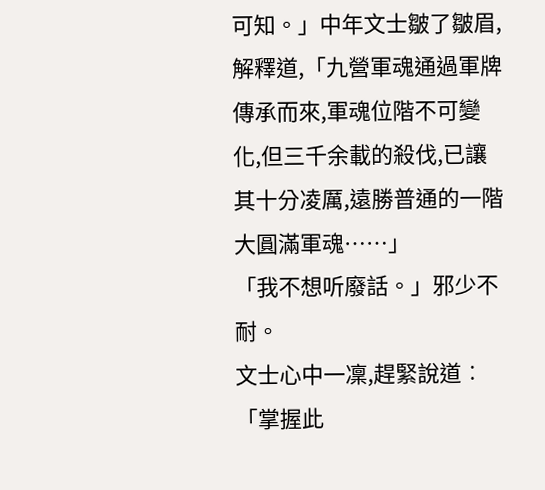可知。」中年文士皺了皺眉,解釋道,「九營軍魂通過軍牌傳承而來,軍魂位階不可變化,但三千余載的殺伐,已讓其十分凌厲,遠勝普通的一階大圓滿軍魂……」
「我不想听廢話。」邪少不耐。
文士心中一凜,趕緊說道︰「掌握此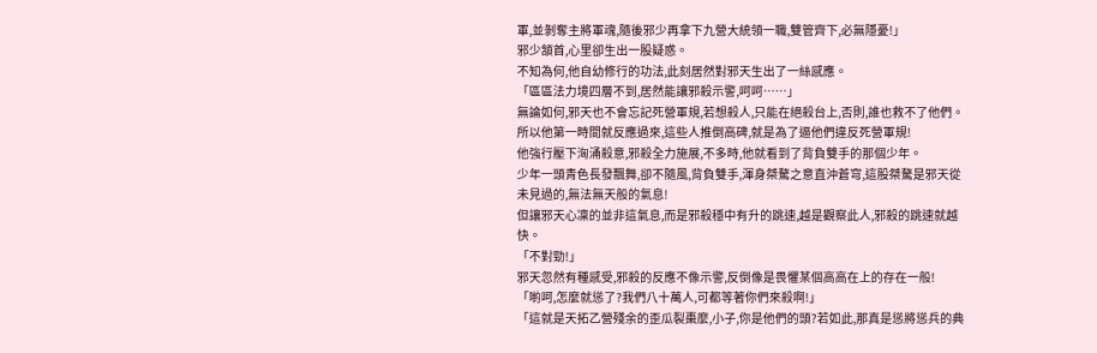軍,並剝奪主將軍魂,隨後邪少再拿下九營大統領一職,雙管齊下,必無隱憂!」
邪少頷首,心里卻生出一股疑惑。
不知為何,他自幼修行的功法,此刻居然對邪天生出了一絲感應。
「區區法力境四層不到,居然能讓邪殺示警,呵呵……」
無論如何,邪天也不會忘記死營軍規,若想殺人,只能在絕殺台上,否則,誰也救不了他們。
所以他第一時間就反應過來,這些人推倒高碑,就是為了逼他們違反死營軍規!
他強行壓下洶涌殺意,邪殺全力施展,不多時,他就看到了背負雙手的那個少年。
少年一頭青色長發飄舞,卻不隨風,背負雙手,渾身桀驁之意直沖蒼穹,這股桀驁是邪天從未見過的,無法無天般的氣息!
但讓邪天心凜的並非這氣息,而是邪殺穩中有升的跳速,越是觀察此人,邪殺的跳速就越快。
「不對勁!」
邪天忽然有種感受,邪殺的反應不像示警,反倒像是畏懼某個高高在上的存在一般!
「喲呵,怎麼就慫了?我們八十萬人,可都等著你們來殺啊!」
「這就是天拓乙營殘余的歪瓜裂棗麼,小子,你是他們的頭?若如此,那真是慫將慫兵的典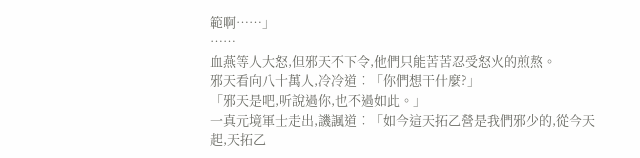範啊……」
……
血燕等人大怒,但邪天不下令,他們只能苦苦忍受怒火的煎熬。
邪天看向八十萬人,冷冷道︰「你們想干什麼?」
「邪天是吧,听說過你,也不過如此。」
一真元境軍士走出,譏諷道︰「如今這天拓乙營是我們邪少的,從今天起,天拓乙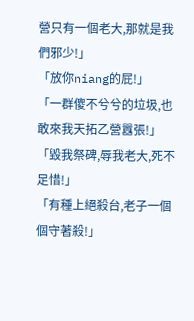營只有一個老大,那就是我們邪少!」
「放你niang的屁!」
「一群傻不兮兮的垃圾,也敢來我天拓乙營囂張!」
「毀我祭碑,辱我老大,死不足惜!」
「有種上絕殺台,老子一個個守著殺!」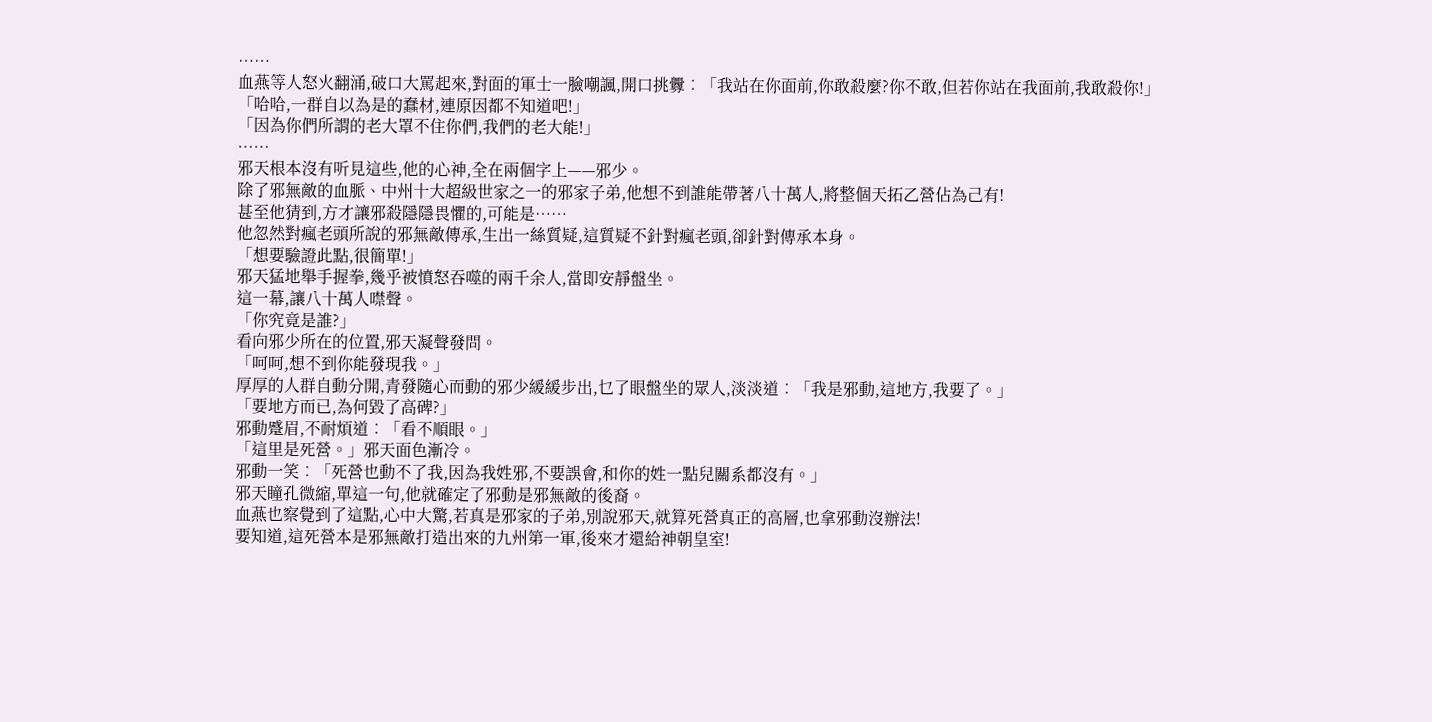……
血燕等人怒火翻涌,破口大罵起來,對面的軍士一臉嘲諷,開口挑釁︰「我站在你面前,你敢殺麼?你不敢,但若你站在我面前,我敢殺你!」
「哈哈,一群自以為是的蠢材,連原因都不知道吧!」
「因為你們所謂的老大罩不住你們,我們的老大能!」
……
邪天根本沒有听見這些,他的心神,全在兩個字上——邪少。
除了邪無敵的血脈、中州十大超級世家之一的邪家子弟,他想不到誰能帶著八十萬人,將整個天拓乙營佔為己有!
甚至他猜到,方才讓邪殺隱隱畏懼的,可能是……
他忽然對瘋老頭所說的邪無敵傳承,生出一絲質疑,這質疑不針對瘋老頭,卻針對傳承本身。
「想要驗證此點,很簡單!」
邪天猛地舉手握拳,幾乎被憤怒吞噬的兩千余人,當即安靜盤坐。
這一幕,讓八十萬人噤聲。
「你究竟是誰?」
看向邪少所在的位置,邪天凝聲發問。
「呵呵,想不到你能發現我。」
厚厚的人群自動分開,青發隨心而動的邪少緩緩步出,乜了眼盤坐的眾人,淡淡道︰「我是邪動,這地方,我要了。」
「要地方而已,為何毀了高碑?」
邪動蹙眉,不耐煩道︰「看不順眼。」
「這里是死營。」邪天面色漸冷。
邪動一笑︰「死營也動不了我,因為我姓邪,不要誤會,和你的姓一點兒關系都沒有。」
邪天瞳孔微縮,單這一句,他就確定了邪動是邪無敵的後裔。
血燕也察覺到了這點,心中大驚,若真是邪家的子弟,別說邪天,就算死營真正的高層,也拿邪動沒辦法!
要知道,這死營本是邪無敵打造出來的九州第一軍,後來才還給神朝皇室!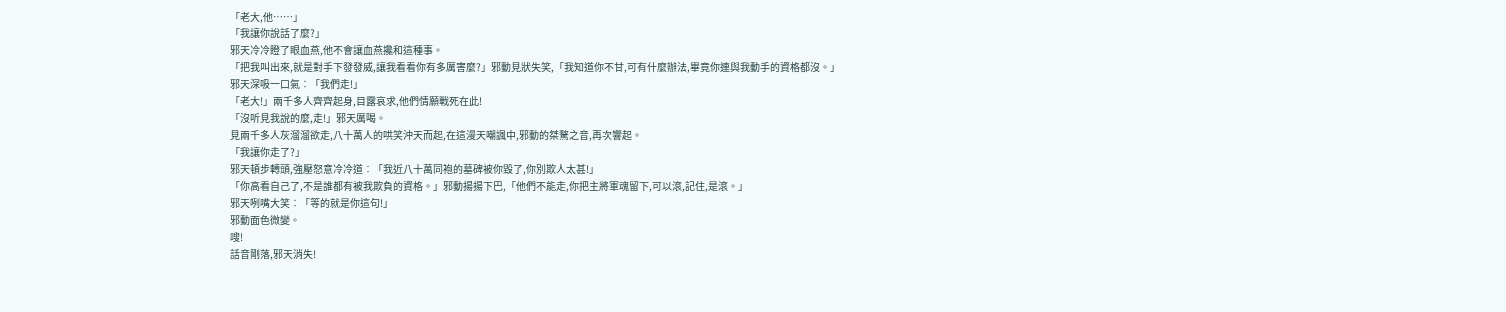「老大,他……」
「我讓你說話了麼?」
邪天冷冷瞪了眼血燕,他不會讓血燕攙和這種事。
「把我叫出來,就是對手下發發威,讓我看看你有多厲害麼?」邪動見狀失笑,「我知道你不甘,可有什麼辦法,畢竟你連與我動手的資格都沒。」
邪天深吸一口氣︰「我們走!」
「老大!」兩千多人齊齊起身,目露哀求,他們情願戰死在此!
「沒听見我說的麼,走!」邪天厲喝。
見兩千多人灰溜溜欲走,八十萬人的哄笑沖天而起,在這漫天嘲諷中,邪動的桀驁之音,再次響起。
「我讓你走了?」
邪天頓步轉頭,強壓怒意冷冷道︰「我近八十萬同袍的墓碑被你毀了,你別欺人太甚!」
「你高看自己了,不是誰都有被我欺負的資格。」邪動揚揚下巴,「他們不能走,你把主將軍魂留下,可以滾,記住,是滾。」
邪天咧嘴大笑︰「等的就是你這句!」
邪動面色微變。
嗖!
話音剛落,邪天消失!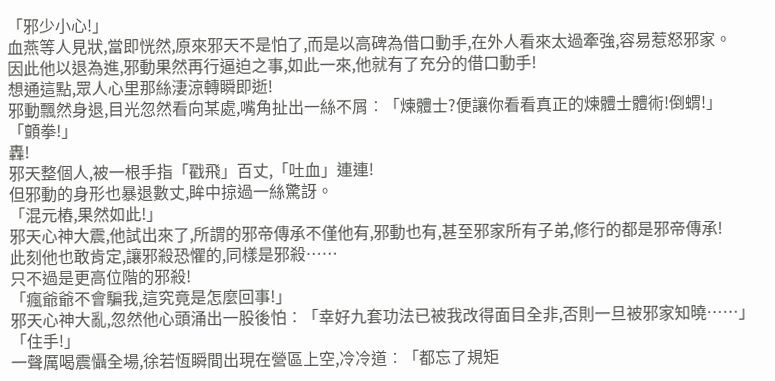「邪少小心!」
血燕等人見狀,當即恍然,原來邪天不是怕了,而是以高碑為借口動手,在外人看來太過牽強,容易惹怒邪家。
因此他以退為進,邪動果然再行逼迫之事,如此一來,他就有了充分的借口動手!
想通這點,眾人心里那絲淒涼轉瞬即逝!
邪動飄然身退,目光忽然看向某處,嘴角扯出一絲不屑︰「煉體士?便讓你看看真正的煉體士體術!倒蝟!」
「顫拳!」
轟!
邪天整個人,被一根手指「戳飛」百丈,「吐血」連連!
但邪動的身形也暴退數丈,眸中掠過一絲驚訝。
「混元樁,果然如此!」
邪天心神大震,他試出來了,所謂的邪帝傳承不僅他有,邪動也有,甚至邪家所有子弟,修行的都是邪帝傳承!
此刻他也敢肯定,讓邪殺恐懼的,同樣是邪殺……
只不過是更高位階的邪殺!
「瘋爺爺不會騙我,這究竟是怎麼回事!」
邪天心神大亂,忽然他心頭涌出一股後怕︰「幸好九套功法已被我改得面目全非,否則一旦被邪家知曉……」
「住手!」
一聲厲喝震懾全場,徐若恆瞬間出現在營區上空,冷冷道︰「都忘了規矩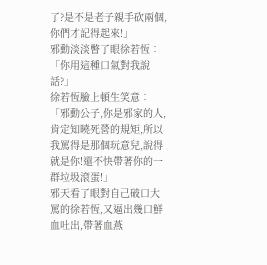了?是不是老子親手砍兩個,你們才記得起來!」
邪動淡淡瞥了眼徐若恆︰「你用這種口氣對我說話?」
徐若恆臉上頓生笑意︰「邪動公子,你是邪家的人,肯定知曉死營的規矩,所以我罵得是那個玩意兒,說得就是你!還不快帶著你的一群垃圾滾蛋!」
邪天看了眼對自己破口大罵的徐若恆,又逼出幾口鮮血吐出,帶著血燕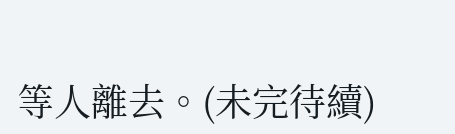等人離去。(未完待續)